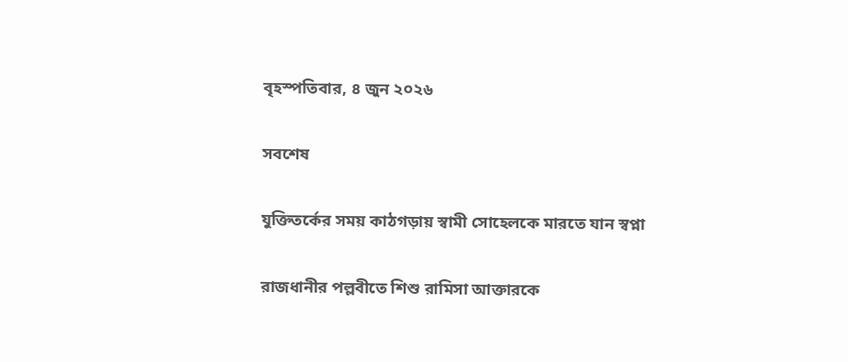বৃহস্পতিবার, ৪ জুন ২০২৬

সবশেষ

যুক্তিতর্কের সময় কাঠগড়ায় স্বামী সোহেলকে মারতে যান স্বপ্না

রাজধানীর পল্লবীতে শিশু রামিসা আক্তারকে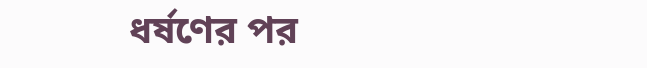ধর্ষণের পর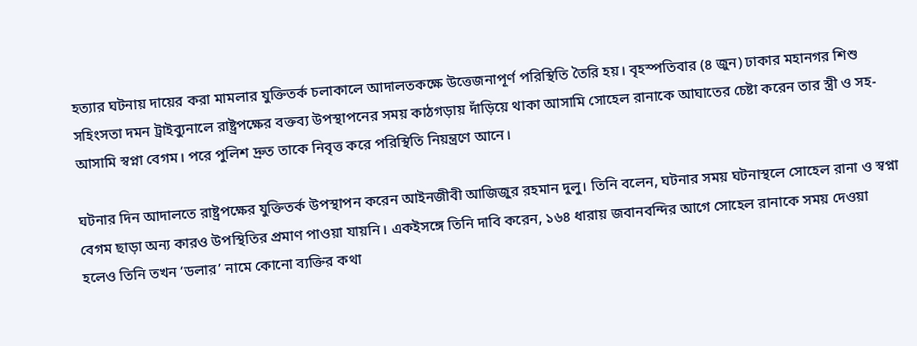হত্যার ঘটনায় দায়ের করা মামলার যুক্তিতর্ক চলাকালে আদালতকক্ষে উত্তেজনাপূর্ণ পরিস্থিতি তৈরি হয়। বৃহস্পতিবার (৪ জুন) ঢাকার মহানগর শিশু সহিংসতা দমন ট্রাইব্যুনালে রাষ্ট্রপক্ষের বক্তব্য উপস্থাপনের সময় কাঠগড়ায় দাঁড়িয়ে থাকা আসামি সোহেল রানাকে আঘাতের চেষ্টা করেন তার স্ত্রী ও সহ-আসামি স্বপ্না বেগম। পরে পুলিশ দ্রুত তাকে নিবৃত্ত করে পরিস্থিতি নিয়ন্ত্রণে আনে।

ঘটনার দিন আদালতে রাষ্ট্রপক্ষের যুক্তিতর্ক উপস্থাপন করেন আইনজীবী আজিজুর রহমান দুলু। তিনি বলেন, ঘটনার সময় ঘটনাস্থলে সোহেল রানা ও স্বপ্না বেগম ছাড়া অন্য কারও উপস্থিতির প্রমাণ পাওয়া যায়নি। একইসঙ্গে তিনি দাবি করেন, ১৬৪ ধারায় জবানবন্দির আগে সোহেল রানাকে সময় দেওয়া হলেও তিনি তখন ‘ডলার’ নামে কোনো ব্যক্তির কথা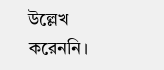উল্লেখ করেননি।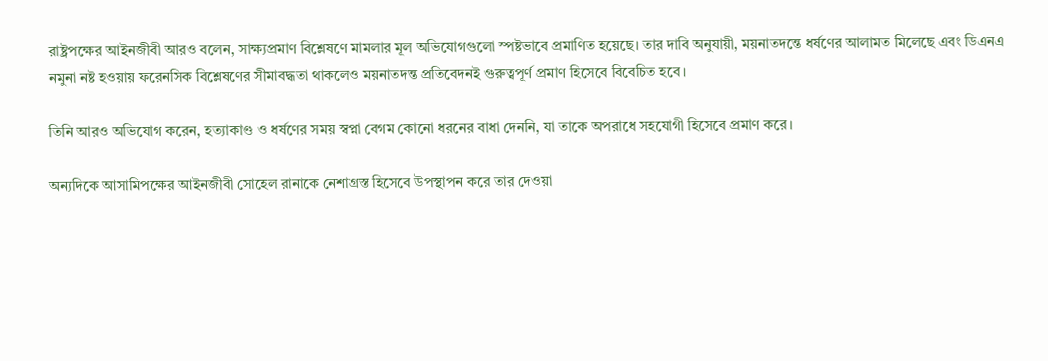রাষ্ট্রপক্ষের আইনজীবী আরও বলেন, সাক্ষ্যপ্রমাণ বিশ্লেষণে মামলার মূল অভিযোগগুলো স্পষ্টভাবে প্রমাণিত হয়েছে। তার দাবি অনুযায়ী, ময়নাতদন্তে ধর্ষণের আলামত মিলেছে এবং ডিএনএ নমুনা নষ্ট হওয়ায় ফরেনসিক বিশ্লেষণের সীমাবদ্ধতা থাকলেও ময়নাতদন্ত প্রতিবেদনই গুরুত্বপূর্ণ প্রমাণ হিসেবে বিবেচিত হবে।

তিনি আরও অভিযোগ করেন, হত্যাকাণ্ড ও ধর্ষণের সময় স্বপ্না বেগম কোনো ধরনের বাধা দেননি, যা তাকে অপরাধে সহযোগী হিসেবে প্রমাণ করে।

অন্যদিকে আসামিপক্ষের আইনজীবী সোহেল রানাকে নেশাগ্রস্ত হিসেবে উপস্থাপন করে তার দেওয়া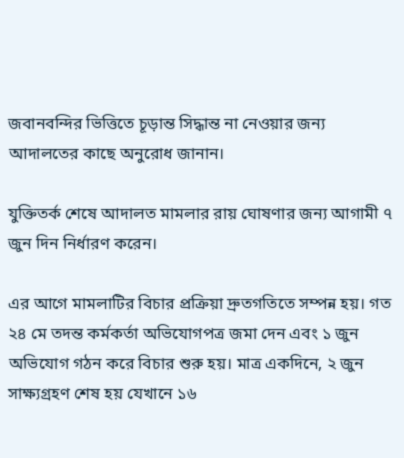জবানবন্দির ভিত্তিতে চূড়ান্ত সিদ্ধান্ত না নেওয়ার জন্য আদালতের কাছে অনুরোধ জানান।

যুক্তিতর্ক শেষে আদালত মামলার রায় ঘোষণার জন্য আগামী ৭ জুন দিন নির্ধারণ করেন।

এর আগে মামলাটির বিচার প্রক্রিয়া দ্রুতগতিতে সম্পন্ন হয়। গত ২৪ মে তদন্ত কর্মকর্তা অভিযোগপত্র জমা দেন এবং ১ জুন অভিযোগ গঠন করে বিচার শুরু হয়। মাত্র একদিনে, ২ জুন সাক্ষ্যগ্রহণ শেষ হয় যেখানে ১৬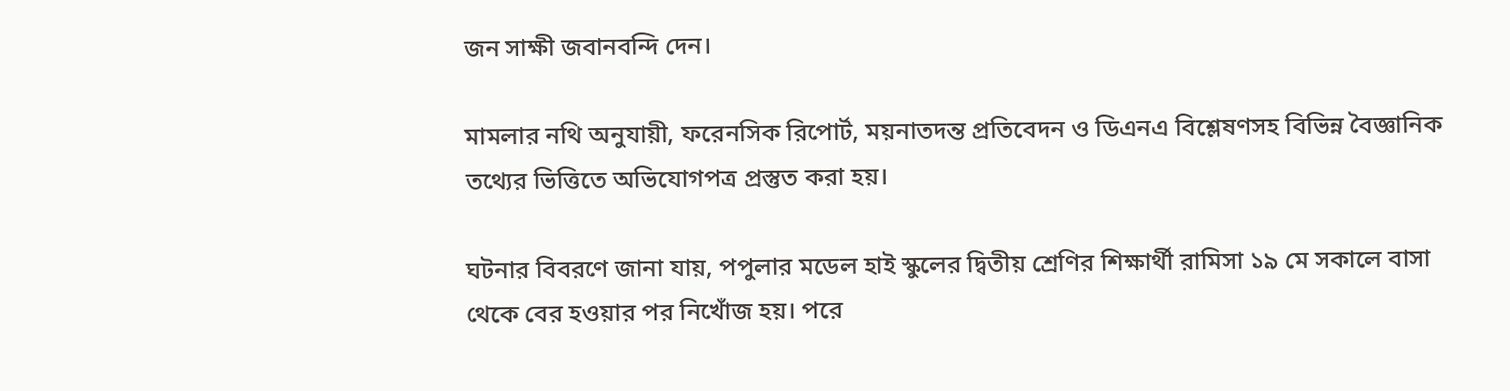জন সাক্ষী জবানবন্দি দেন।

মামলার নথি অনুযায়ী, ফরেনসিক রিপোর্ট, ময়নাতদন্ত প্রতিবেদন ও ডিএনএ বিশ্লেষণসহ বিভিন্ন বৈজ্ঞানিক তথ্যের ভিত্তিতে অভিযোগপত্র প্রস্তুত করা হয়।

ঘটনার বিবরণে জানা যায়, পপুলার মডেল হাই স্কুলের দ্বিতীয় শ্রেণির শিক্ষার্থী রামিসা ১৯ মে সকালে বাসা থেকে বের হওয়ার পর নিখোঁজ হয়। পরে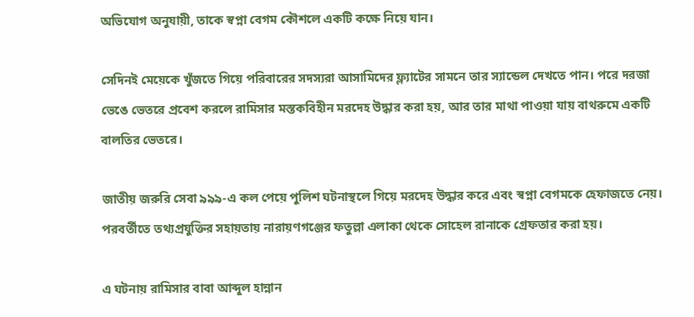অভিযোগ অনুযায়ী, তাকে স্বপ্না বেগম কৌশলে একটি কক্ষে নিয়ে যান।

সেদিনই মেয়েকে খুঁজতে গিয়ে পরিবারের সদস্যরা আসামিদের ফ্ল্যাটের সামনে তার স্যান্ডেল দেখতে পান। পরে দরজা ভেঙে ভেতরে প্রবেশ করলে রামিসার মস্তকবিহীন মরদেহ উদ্ধার করা হয়, আর তার মাথা পাওয়া যায় বাথরুমে একটি বালতির ভেতরে।

জাতীয় জরুরি সেবা ৯৯৯-এ কল পেয়ে পুলিশ ঘটনাস্থলে গিয়ে মরদেহ উদ্ধার করে এবং স্বপ্না বেগমকে হেফাজতে নেয়। পরবর্তীতে তথ্যপ্রযুক্তির সহায়তায় নারায়ণগঞ্জের ফতুল্লা এলাকা থেকে সোহেল রানাকে গ্রেফতার করা হয়।

এ ঘটনায় রামিসার বাবা আব্দুল হান্নান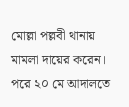মোল্লা পল্লবী থানায় মামলা দায়ের করেন। পরে ২০ মে আদালতে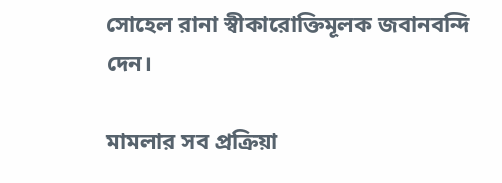সোহেল রানা স্বীকারোক্তিমূলক জবানবন্দি দেন।

মামলার সব প্রক্রিয়া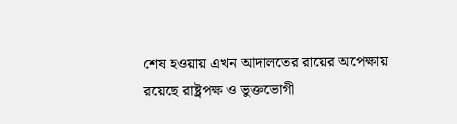শেষ হওয়ায় এখন আদালতের রায়ের অপেক্ষায় রয়েছে রাষ্ট্রপক্ষ ও ভুক্তভোগী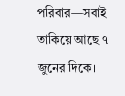পরিবার—সবাই তাকিয়ে আছে ৭ জুনের দিকে।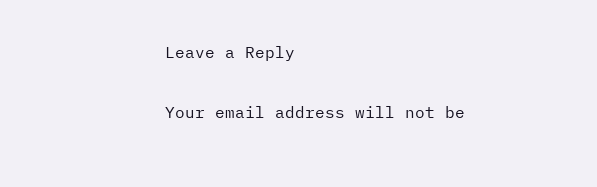Leave a Reply

Your email address will not be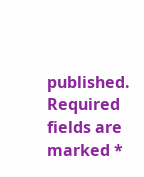published. Required fields are marked *